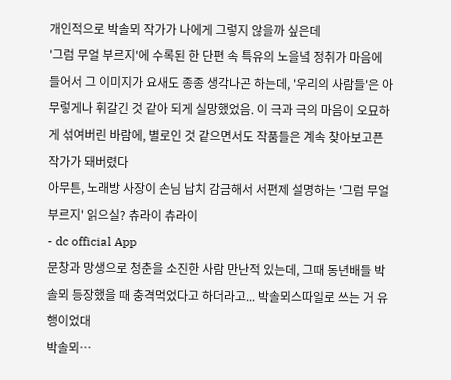개인적으로 박솔뫼 작가가 나에게 그렇지 않을까 싶은데
'그럼 무얼 부르지'에 수록된 한 단편 속 특유의 노을녘 정취가 마음에 들어서 그 이미지가 요새도 종종 생각나곤 하는데, '우리의 사람들'은 아무렇게나 휘갈긴 것 같아 되게 실망했었음. 이 극과 극의 마음이 오묘하게 섞여버린 바람에, 별로인 것 같으면서도 작품들은 계속 찾아보고픈 작가가 돼버렸다
아무튼, 노래방 사장이 손님 납치 감금해서 서편제 설명하는 '그럼 무얼 부르지' 읽으실? 츄라이 츄라이
- dc official App
문창과 망생으로 청춘을 소진한 사람 만난적 있는데, 그때 동년배들 박솔뫼 등장했을 때 충격먹었다고 하더라고... 박솔뫼스따일로 쓰는 거 유행이었대
박솔뫼…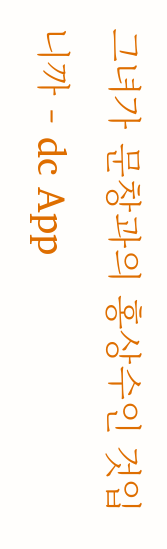그녀가 문창과의 홍상수인 것입니까 - dc App